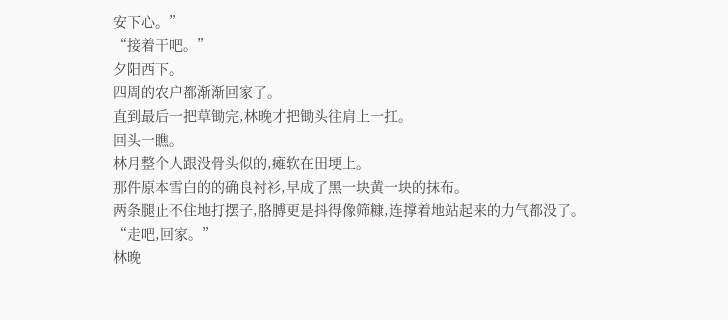安下心。”
“接着干吧。”
夕阳西下。
四周的农户都渐渐回家了。
直到最后一把草锄完,林晚才把锄头往肩上一扛。
回头一瞧。
林月整个人跟没骨头似的,瘫软在田埂上。
那件原本雪白的的确良衬衫,早成了黑一块黄一块的抹布。
两条腿止不住地打摆子,胳膊更是抖得像筛糠,连撑着地站起来的力气都没了。
“走吧,回家。”
林晚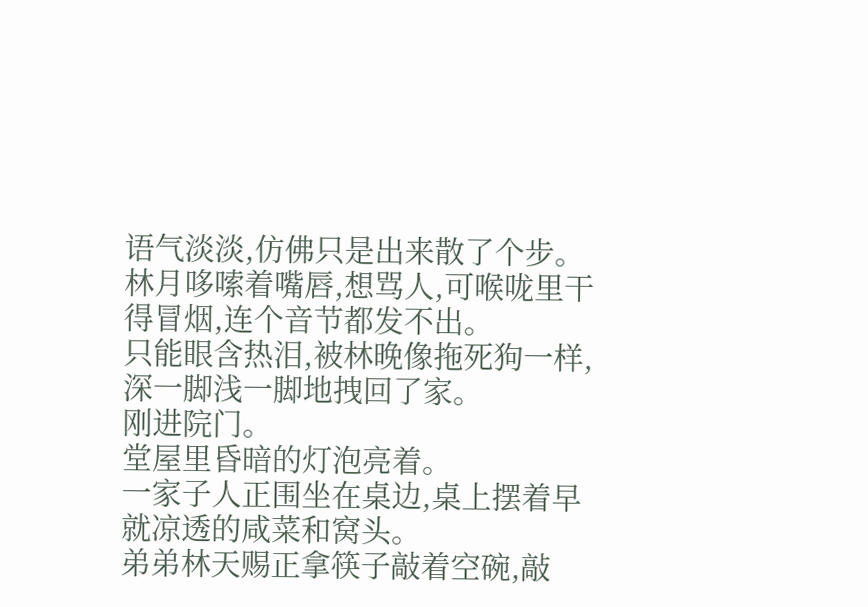语气淡淡,仿佛只是出来散了个步。
林月哆嗦着嘴唇,想骂人,可喉咙里干得冒烟,连个音节都发不出。
只能眼含热泪,被林晚像拖死狗一样,深一脚浅一脚地拽回了家。
刚进院门。
堂屋里昏暗的灯泡亮着。
一家子人正围坐在桌边,桌上摆着早就凉透的咸菜和窝头。
弟弟林天赐正拿筷子敲着空碗,敲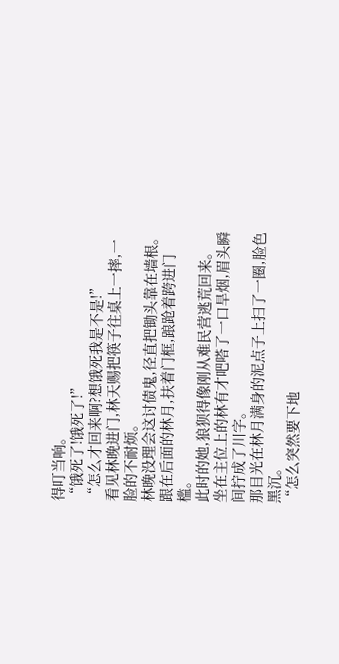得叮当响。
“饿死了!饿死了!”
“怎么才回来啊?想饿死我是不是!”
看见林晚进门,林天赐把筷子往桌上一摔,一脸的不耐烦。
林晚没理会这讨债鬼,径直把锄头靠在墙根。
跟在后面的林月,扶着门框,踉跄着跨进门槛。
此时的她,狼狈得像刚从难民营逃荒回来。
坐在主位上的林有才吧嗒了一口旱烟,眉头瞬间拧成了川字。
那目光在林月满身的泥点子上扫了一圈,脸色黑沉。
“怎么突然要下地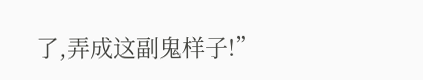了,弄成这副鬼样子!”